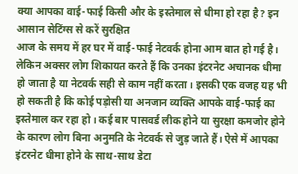क्या आपका वाई-फाई किसी और के इस्तेमाल से धीमा हो रहा है? इन आसान सेटिंग्स से करें सुरक्षित
आज के समय में हर घर में वाई-फाई नेटवर्क होना आम बात हो गई है। लेकिन अक्सर लोग शिकायत करते हैं कि उनका इंटरनेट अचानक धीमा हो जाता है या नेटवर्क सही से काम नहीं करता। इसकी एक वजह यह भी हो सकती है कि कोई पड़ोसी या अनजान व्यक्ति आपके वाई-फाई का इस्तेमाल कर रहा हो। कई बार पासवर्ड लीक होने या सुरक्षा कमजोर होने के कारण लोग बिना अनुमति के नेटवर्क से जुड़ जाते हैं। ऐसे में आपका इंटरनेट धीमा होने के साथ-साथ डेटा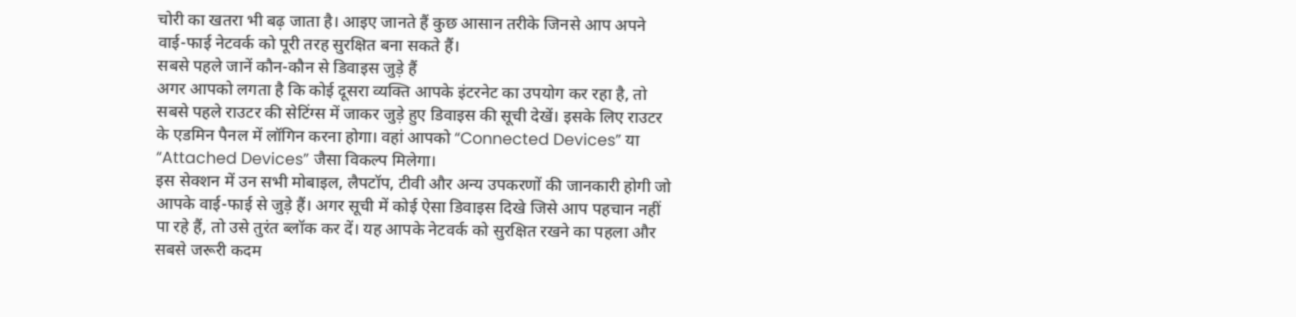चोरी का खतरा भी बढ़ जाता है। आइए जानते हैं कुछ आसान तरीके जिनसे आप अपने वाई-फाई नेटवर्क को पूरी तरह सुरक्षित बना सकते हैं।
सबसे पहले जानें कौन-कौन से डिवाइस जुड़े हैं
अगर आपको लगता है कि कोई दूसरा व्यक्ति आपके इंटरनेट का उपयोग कर रहा है, तो सबसे पहले राउटर की सेटिंग्स में जाकर जुड़े हुए डिवाइस की सूची देखें। इसके लिए राउटर के एडमिन पैनल में लॉगिन करना होगा। वहां आपको “Connected Devices” या “Attached Devices” जैसा विकल्प मिलेगा।
इस सेक्शन में उन सभी मोबाइल, लैपटॉप, टीवी और अन्य उपकरणों की जानकारी होगी जो आपके वाई-फाई से जुड़े हैं। अगर सूची में कोई ऐसा डिवाइस दिखे जिसे आप पहचान नहीं पा रहे हैं, तो उसे तुरंत ब्लॉक कर दें। यह आपके नेटवर्क को सुरक्षित रखने का पहला और सबसे जरूरी कदम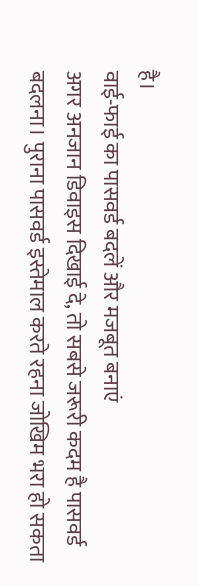है।
वाई-फाई का पासवर्ड बदलें और मजबूत बनाएं
अगर अनजान डिवाइस दिखाई दे, तो सबसे जरूरी कदम है पासवर्ड बदलना। पुराना पासवर्ड इस्तेमाल करते रहना जोखिम भरा हो सकता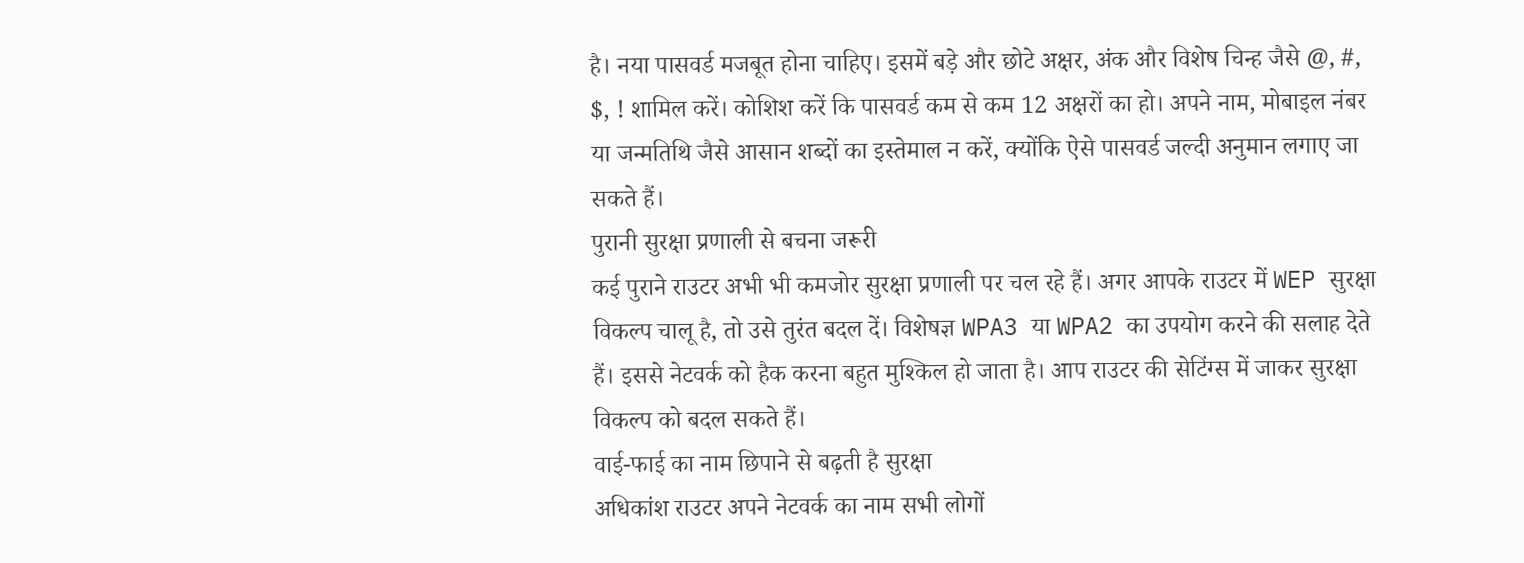है। नया पासवर्ड मजबूत होना चाहिए। इसमें बड़े और छोटे अक्षर, अंक और विशेष चिन्ह जैसे @, #, $, ! शामिल करें। कोशिश करें कि पासवर्ड कम से कम 12 अक्षरों का हो। अपने नाम, मोबाइल नंबर या जन्मतिथि जैसे आसान शब्दों का इस्तेमाल न करें, क्योंकि ऐसे पासवर्ड जल्दी अनुमान लगाए जा सकते हैं।
पुरानी सुरक्षा प्रणाली से बचना जरूरी
कई पुराने राउटर अभी भी कमजोर सुरक्षा प्रणाली पर चल रहे हैं। अगर आपके राउटर में WEP सुरक्षा विकल्प चालू है, तो उसे तुरंत बदल दें। विशेषज्ञ WPA3 या WPA2 का उपयोग करने की सलाह देते हैं। इससे नेटवर्क को हैक करना बहुत मुश्किल हो जाता है। आप राउटर की सेटिंग्स में जाकर सुरक्षा विकल्प को बदल सकते हैं।
वाई-फाई का नाम छिपाने से बढ़ती है सुरक्षा
अधिकांश राउटर अपने नेटवर्क का नाम सभी लोगों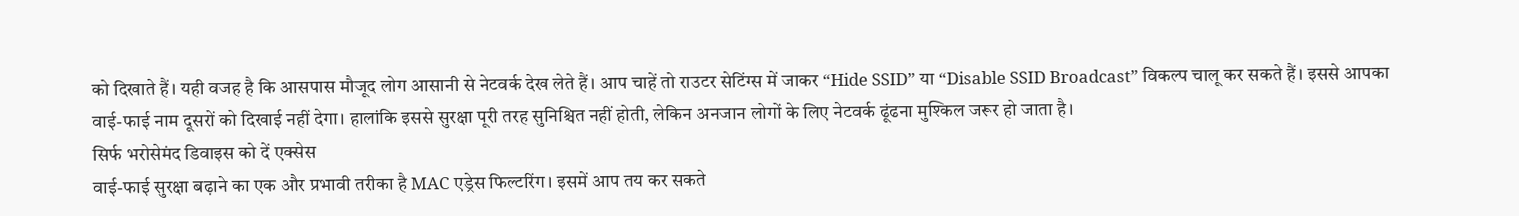को दिखाते हैं। यही वजह है कि आसपास मौजूद लोग आसानी से नेटवर्क देख लेते हैं। आप चाहें तो राउटर सेटिंग्स में जाकर “Hide SSID” या “Disable SSID Broadcast” विकल्प चालू कर सकते हैं। इससे आपका वाई-फाई नाम दूसरों को दिखाई नहीं देगा। हालांकि इससे सुरक्षा पूरी तरह सुनिश्चित नहीं होती, लेकिन अनजान लोगों के लिए नेटवर्क ढूंढना मुश्किल जरूर हो जाता है।
सिर्फ भरोसेमंद डिवाइस को दें एक्सेस
वाई-फाई सुरक्षा बढ़ाने का एक और प्रभावी तरीका है MAC एड्रेस फिल्टरिंग। इसमें आप तय कर सकते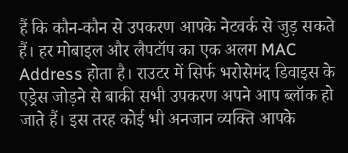हैं कि कौन-कौन से उपकरण आपके नेटवर्क से जुड़ सकते हैं। हर मोबाइल और लैपटॉप का एक अलग MAC Address होता है। राउटर में सिर्फ भरोसेमंद डिवाइस के एड्रेस जोड़ने से बाकी सभी उपकरण अपने आप ब्लॉक हो जाते हैं। इस तरह कोई भी अनजान व्यक्ति आपके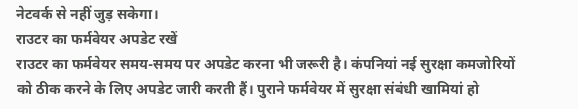नेटवर्क से नहीं जुड़ सकेगा।
राउटर का फर्मवेयर अपडेट रखें
राउटर का फर्मवेयर समय-समय पर अपडेट करना भी जरूरी है। कंपनियां नई सुरक्षा कमजोरियों को ठीक करने के लिए अपडेट जारी करती हैं। पुराने फर्मवेयर में सुरक्षा संबंधी खामियां हो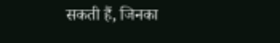सकती हैं, जिनका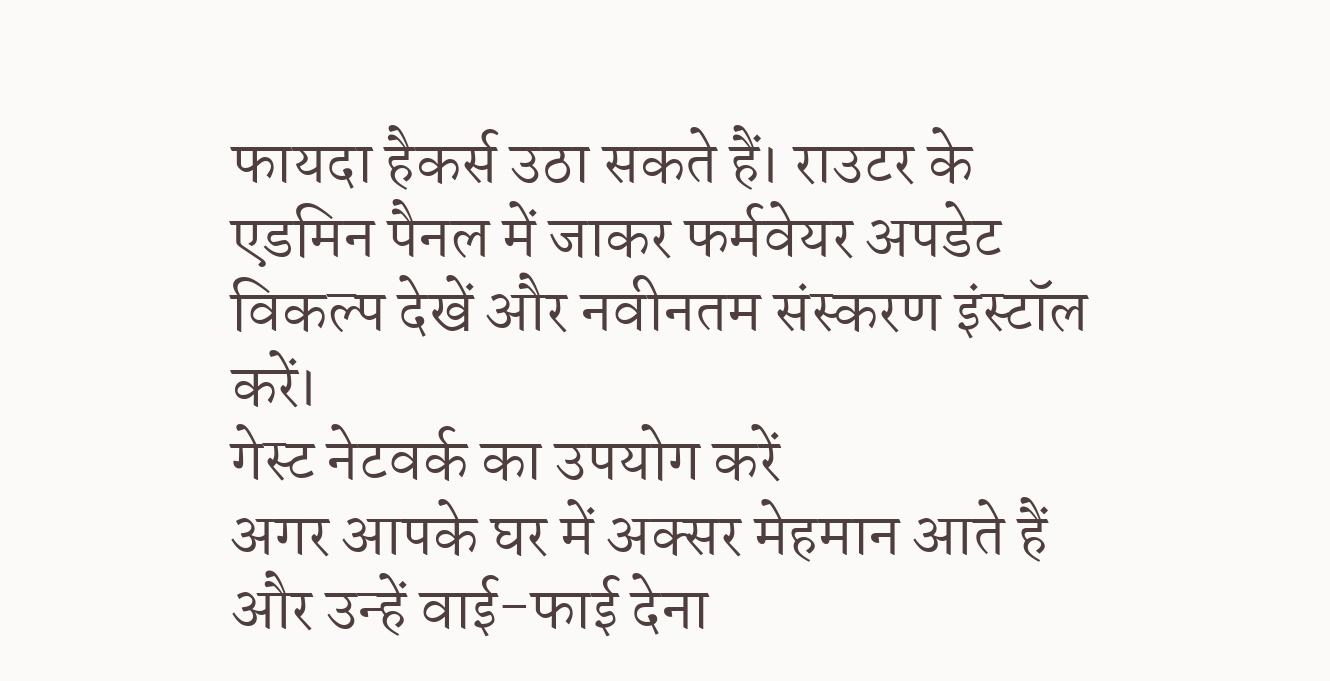फायदा हैकर्स उठा सकते हैं। राउटर के एडमिन पैनल में जाकर फर्मवेयर अपडेट विकल्प देखें और नवीनतम संस्करण इंस्टॉल करें।
गेस्ट नेटवर्क का उपयोग करें
अगर आपके घर में अक्सर मेहमान आते हैं और उन्हें वाई-फाई देना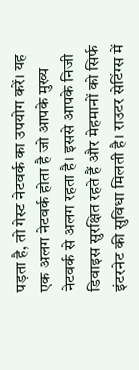पड़ता है, तो गेस्ट नेटवर्क का उपयोग करें। यह एक अलग नेटवर्क होता है जो आपके मुख्य नेटवर्क से अलग रहता है। इससे आपके निजी डिवाइस सुरक्षित रहते हैं और मेहमानों को सिर्फ इंटरनेट की सुविधा मिलती है। राउटर सेटिंग्स में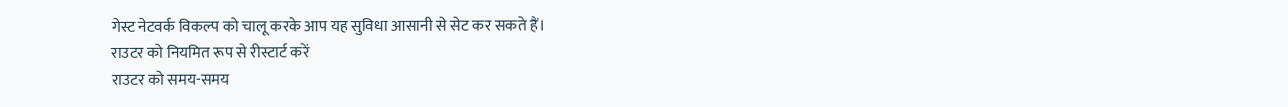गेस्ट नेटवर्क विकल्प को चालू करके आप यह सुविधा आसानी से सेट कर सकते हैं।
राउटर को नियमित रूप से रीस्टार्ट करें
राउटर को समय-समय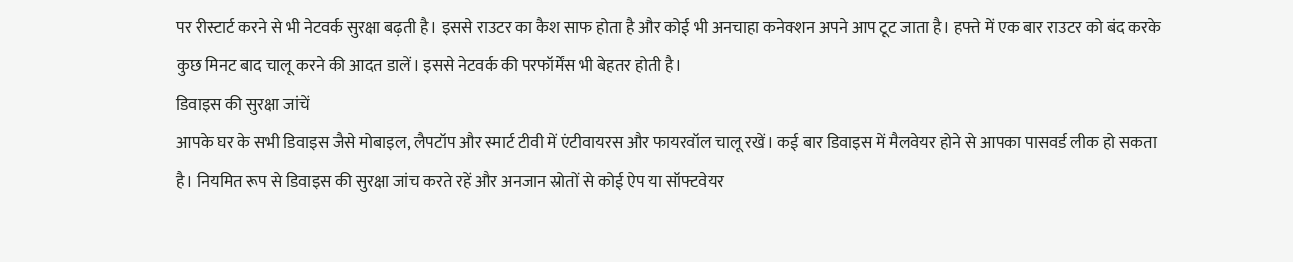पर रीस्टार्ट करने से भी नेटवर्क सुरक्षा बढ़ती है। इससे राउटर का कैश साफ होता है और कोई भी अनचाहा कनेक्शन अपने आप टूट जाता है। हफ्ते में एक बार राउटर को बंद करके कुछ मिनट बाद चालू करने की आदत डालें। इससे नेटवर्क की परफॉर्मेंस भी बेहतर होती है।
डिवाइस की सुरक्षा जांचें
आपके घर के सभी डिवाइस जैसे मोबाइल, लैपटॉप और स्मार्ट टीवी में एंटीवायरस और फायरवॉल चालू रखें। कई बार डिवाइस में मैलवेयर होने से आपका पासवर्ड लीक हो सकता है। नियमित रूप से डिवाइस की सुरक्षा जांच करते रहें और अनजान स्रोतों से कोई ऐप या सॉफ्टवेयर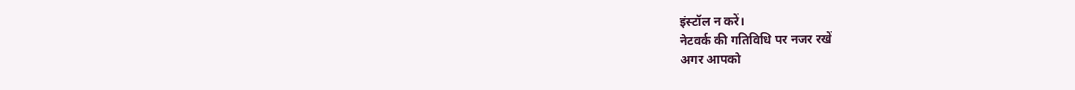इंस्टॉल न करें।
नेटवर्क की गतिविधि पर नजर रखें
अगर आपको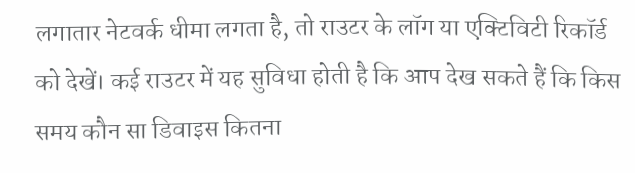लगातार नेटवर्क धीमा लगता है, तो राउटर के लॉग या एक्टिविटी रिकॉर्ड को देखें। कई राउटर में यह सुविधा होती है कि आप देख सकते हैं कि किस समय कौन सा डिवाइस कितना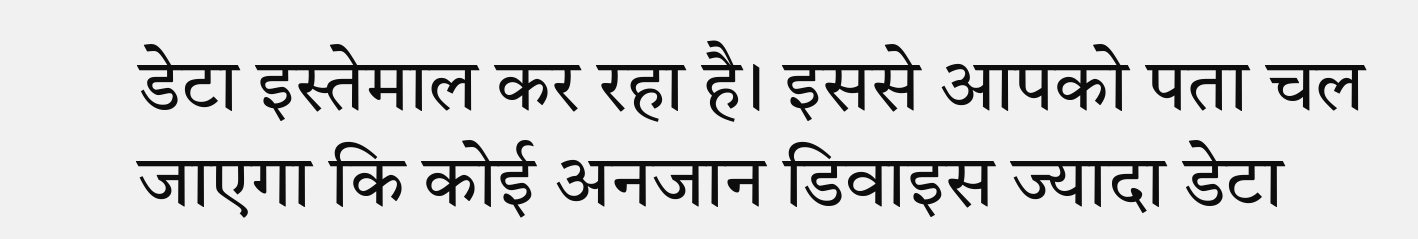डेटा इस्तेमाल कर रहा है। इससे आपको पता चल जाएगा कि कोई अनजान डिवाइस ज्यादा डेटा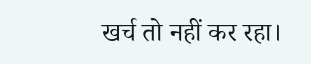खर्च तो नहीं कर रहा।